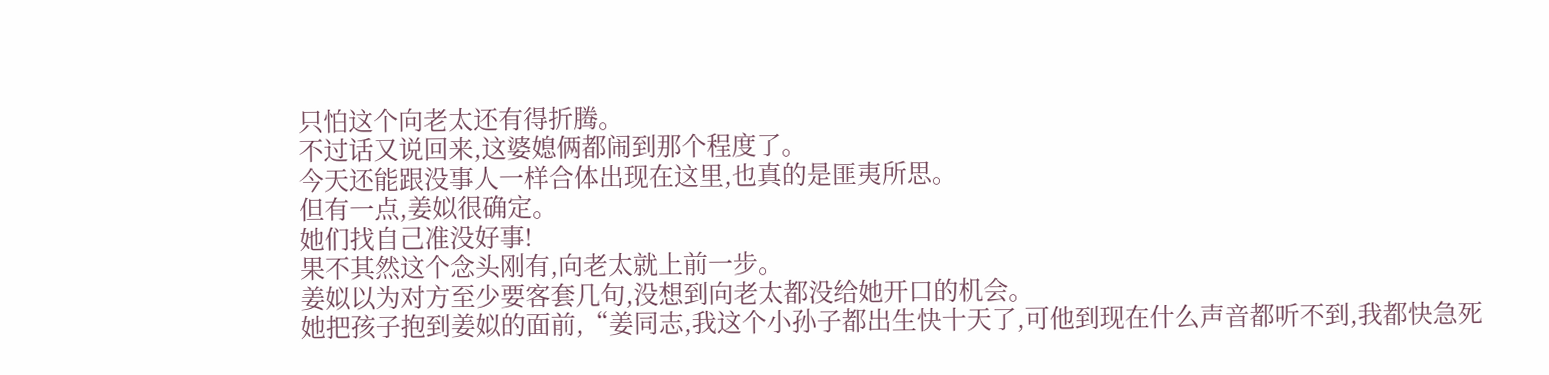只怕这个向老太还有得折腾。
不过话又说回来,这婆媳俩都闹到那个程度了。
今天还能跟没事人一样合体出现在这里,也真的是匪夷所思。
但有一点,姜姒很确定。
她们找自己准没好事!
果不其然这个念头刚有,向老太就上前一步。
姜姒以为对方至少要客套几句,没想到向老太都没给她开口的机会。
她把孩子抱到姜姒的面前,“姜同志,我这个小孙子都出生快十天了,可他到现在什么声音都听不到,我都快急死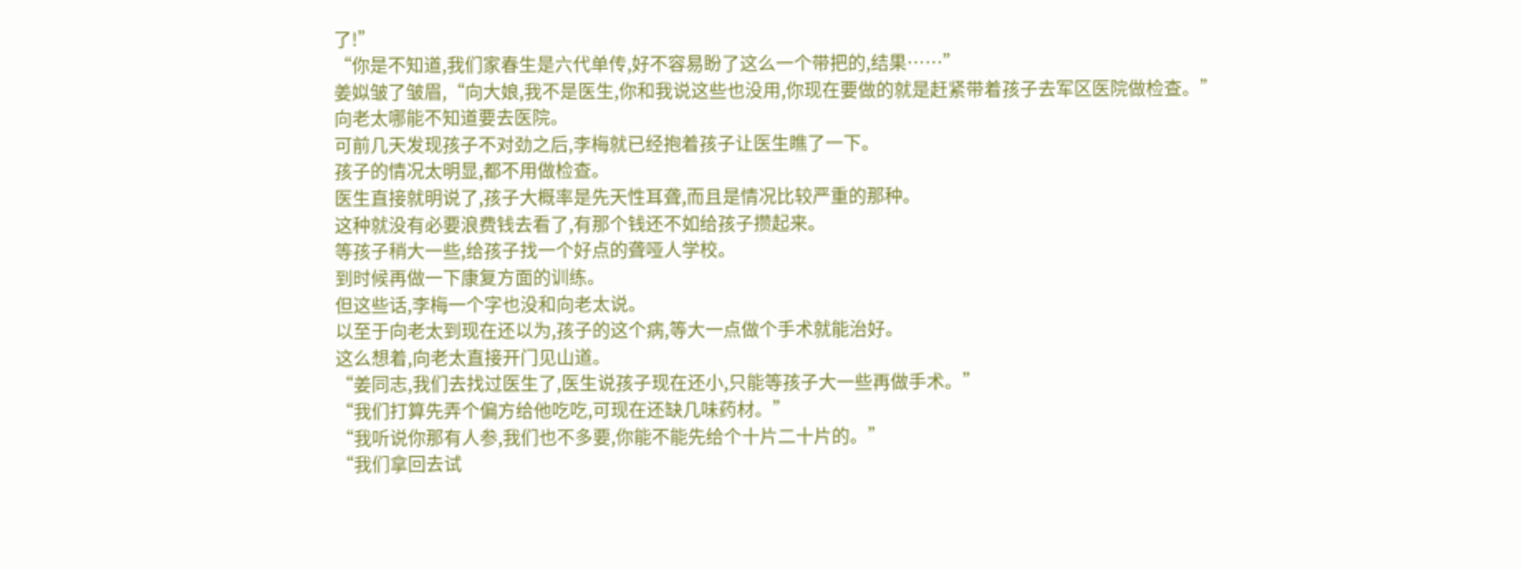了!”
“你是不知道,我们家春生是六代单传,好不容易盼了这么一个带把的,结果……”
姜姒皱了皱眉,“向大娘,我不是医生,你和我说这些也没用,你现在要做的就是赶紧带着孩子去军区医院做检查。”
向老太哪能不知道要去医院。
可前几天发现孩子不对劲之后,李梅就已经抱着孩子让医生瞧了一下。
孩子的情况太明显,都不用做检查。
医生直接就明说了,孩子大概率是先天性耳聋,而且是情况比较严重的那种。
这种就没有必要浪费钱去看了,有那个钱还不如给孩子攒起来。
等孩子稍大一些,给孩子找一个好点的聋哑人学校。
到时候再做一下康复方面的训练。
但这些话,李梅一个字也没和向老太说。
以至于向老太到现在还以为,孩子的这个病,等大一点做个手术就能治好。
这么想着,向老太直接开门见山道。
“姜同志,我们去找过医生了,医生说孩子现在还小,只能等孩子大一些再做手术。”
“我们打算先弄个偏方给他吃吃,可现在还缺几味药材。”
“我听说你那有人参,我们也不多要,你能不能先给个十片二十片的。”
“我们拿回去试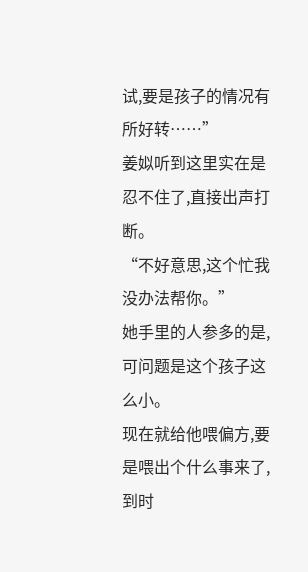试,要是孩子的情况有所好转……”
姜姒听到这里实在是忍不住了,直接出声打断。
“不好意思,这个忙我没办法帮你。”
她手里的人参多的是,可问题是这个孩子这么小。
现在就给他喂偏方,要是喂出个什么事来了,到时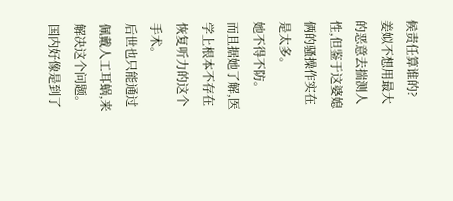候责任算谁的?
姜姒不想用最大的恶意去揣测人性,但鉴于这婆媳俩的骚操作实在是太多。
她不得不防。
而且据她了解,医学上根本不存在恢复听力的这个手术。
后世也只能通过佩戴人工耳蜗,来解决这个问题。
国内好像是到了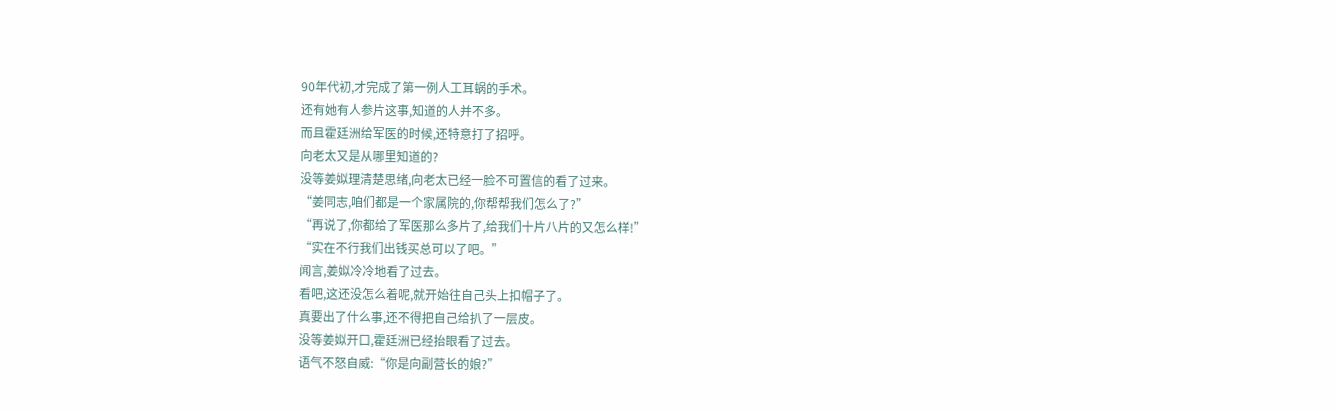90年代初,才完成了第一例人工耳蜗的手术。
还有她有人参片这事,知道的人并不多。
而且霍廷洲给军医的时候,还特意打了招呼。
向老太又是从哪里知道的?
没等姜姒理清楚思绪,向老太已经一脸不可置信的看了过来。
“姜同志,咱们都是一个家属院的,你帮帮我们怎么了?”
“再说了,你都给了军医那么多片了,给我们十片八片的又怎么样!”
“实在不行我们出钱买总可以了吧。”
闻言,姜姒冷冷地看了过去。
看吧,这还没怎么着呢,就开始往自己头上扣帽子了。
真要出了什么事,还不得把自己给扒了一层皮。
没等姜姒开口,霍廷洲已经抬眼看了过去。
语气不怒自威:“你是向副营长的娘?”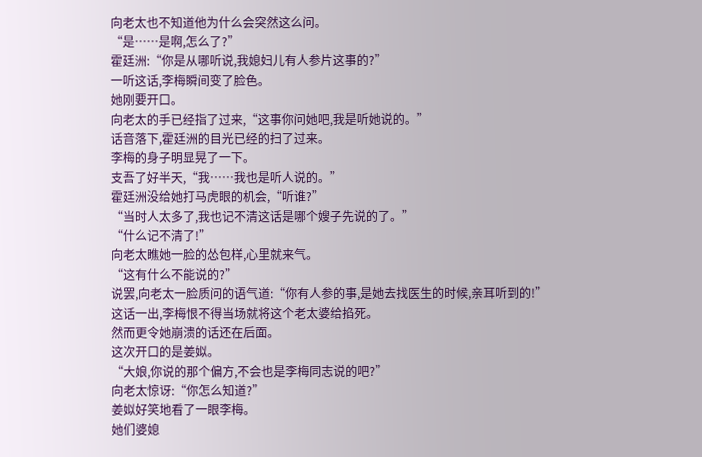向老太也不知道他为什么会突然这么问。
“是……是啊,怎么了?”
霍廷洲:“你是从哪听说,我媳妇儿有人参片这事的?”
一听这话,李梅瞬间变了脸色。
她刚要开口。
向老太的手已经指了过来,“这事你问她吧,我是听她说的。”
话音落下,霍廷洲的目光已经的扫了过来。
李梅的身子明显晃了一下。
支吾了好半天,“我……我也是听人说的。”
霍廷洲没给她打马虎眼的机会,“听谁?”
“当时人太多了,我也记不清这话是哪个嫂子先说的了。”
“什么记不清了!”
向老太瞧她一脸的怂包样,心里就来气。
“这有什么不能说的?”
说罢,向老太一脸质问的语气道:“你有人参的事,是她去找医生的时候,亲耳听到的!”
这话一出,李梅恨不得当场就将这个老太婆给掐死。
然而更令她崩溃的话还在后面。
这次开口的是姜姒。
“大娘,你说的那个偏方,不会也是李梅同志说的吧?”
向老太惊讶:“你怎么知道?”
姜姒好笑地看了一眼李梅。
她们婆媳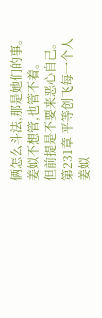俩怎么斗法,那是她们的事。
姜姒不想管,也管不着。
但前提是不要来恶心自己。
第231章 平等创飞每一个人
姜姒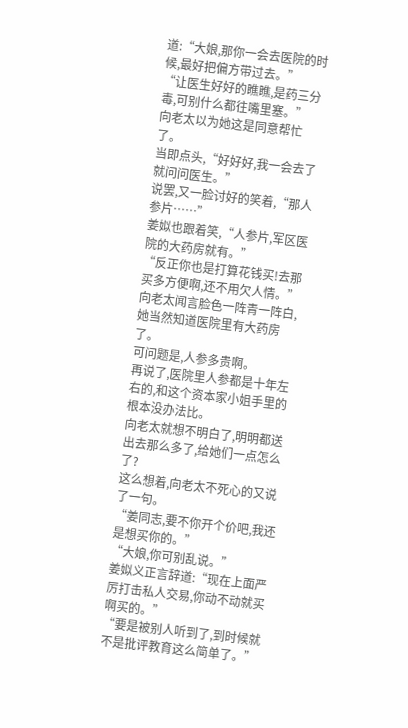道:“大娘,那你一会去医院的时候,最好把偏方带过去。”
“让医生好好的瞧瞧,是药三分毒,可别什么都往嘴里塞。”
向老太以为她这是同意帮忙了。
当即点头,“好好好,我一会去了就问问医生。”
说罢,又一脸讨好的笑着,“那人参片……”
姜姒也跟着笑,“人参片,军区医院的大药房就有。”
“反正你也是打算花钱买!去那买多方便啊,还不用欠人情。”
向老太闻言脸色一阵青一阵白,她当然知道医院里有大药房了。
可问题是,人参多贵啊。
再说了,医院里人参都是十年左右的,和这个资本家小姐手里的根本没办法比。
向老太就想不明白了,明明都送出去那么多了,给她们一点怎么了?
这么想着,向老太不死心的又说了一句。
“姜同志,要不你开个价吧,我还是想买你的。”
“大娘,你可别乱说。”
姜姒义正言辞道:“现在上面严厉打击私人交易,你动不动就买啊买的。”
“要是被别人听到了,到时候就不是批评教育这么简单了。”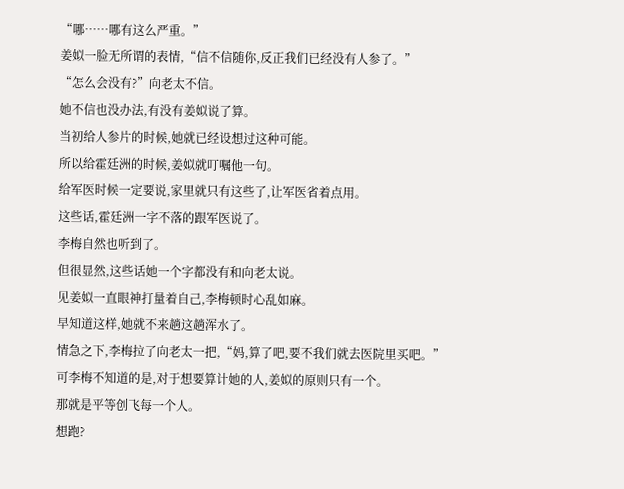“哪……哪有这么严重。”
姜姒一脸无所谓的表情,“信不信随你,反正我们已经没有人参了。”
“怎么会没有?”向老太不信。
她不信也没办法,有没有姜姒说了算。
当初给人参片的时候,她就已经设想过这种可能。
所以给霍廷洲的时候,姜姒就叮嘱他一句。
给军医时候一定要说,家里就只有这些了,让军医省着点用。
这些话,霍廷洲一字不落的跟军医说了。
李梅自然也听到了。
但很显然,这些话她一个字都没有和向老太说。
见姜姒一直眼神打量着自己,李梅顿时心乱如麻。
早知道这样,她就不来趟这趟浑水了。
情急之下,李梅拉了向老太一把,“妈,算了吧,要不我们就去医院里买吧。”
可李梅不知道的是,对于想要算计她的人,姜姒的原则只有一个。
那就是平等创飞每一个人。
想跑?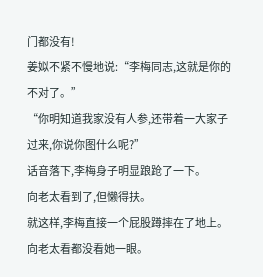门都没有!
姜姒不紧不慢地说:“李梅同志,这就是你的不对了。”
“你明知道我家没有人参,还带着一大家子过来,你说你图什么呢?”
话音落下,李梅身子明显踉跄了一下。
向老太看到了,但懒得扶。
就这样,李梅直接一个屁股蹲摔在了地上。
向老太看都没看她一眼。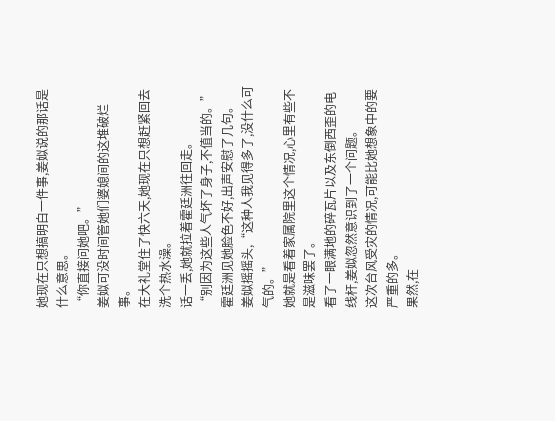她现在只想搞明白一件事,姜姒说的那话是什么意思。
“你直接问她吧。”
姜姒可没时间管她们婆媳间的这堆破烂事。
在大礼堂住了快六天,她现在只想赶紧回去洗个热水澡。
话一丢,她就拉着霍廷洲往回走。
“别因为这些人气坏了身子,不值当的。”
霍廷洲见她脸色不好,出声安慰了几句。
姜姒摇摇头,“这种人我见得多了,没什么可气的。”
她就是看着家属院里这个情况,心里有些不是滋味罢了。
看了一眼满地的碎瓦片以及东倒西歪的电线杆,姜姒忽然意识到了一个问题。
这次台风受灾的情况,可能比她想象中的要严重的多。
果然,在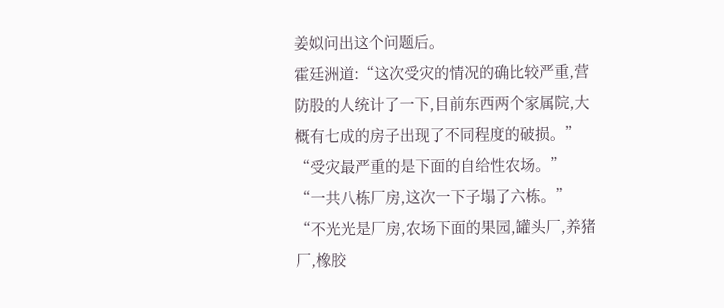姜姒问出这个问题后。
霍廷洲道:“这次受灾的情况的确比较严重,营防股的人统计了一下,目前东西两个家属院,大概有七成的房子出现了不同程度的破损。”
“受灾最严重的是下面的自给性农场。”
“一共八栋厂房,这次一下子塌了六栋。”
“不光光是厂房,农场下面的果园,罐头厂,养猪厂,橡胶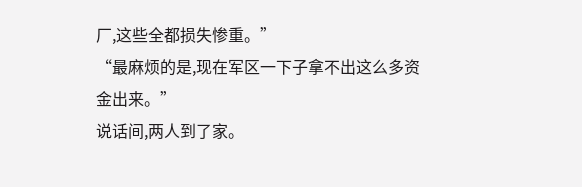厂,这些全都损失惨重。”
“最麻烦的是,现在军区一下子拿不出这么多资金出来。”
说话间,两人到了家。